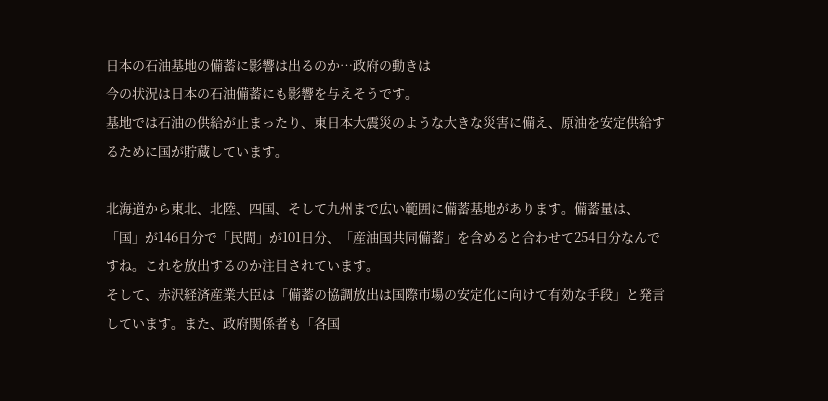日本の石油基地の備蓄に影響は出るのか…政府の動きは
今の状況は日本の石油備蓄にも影響を与えそうです。
基地では石油の供給が止まったり、東日本大震災のような大きな災害に備え、原油を安定供給するために国が貯蔵しています。

北海道から東北、北陸、四国、そして九州まで広い範囲に備蓄基地があります。備蓄量は、「国」が146日分で「民間」が101日分、「産油国共同備蓄」を含めると合わせて254日分なんですね。これを放出するのか注目されています。
そして、赤沢経済産業大臣は「備蓄の協調放出は国際市場の安定化に向けて有効な手段」と発言しています。また、政府関係者も「各国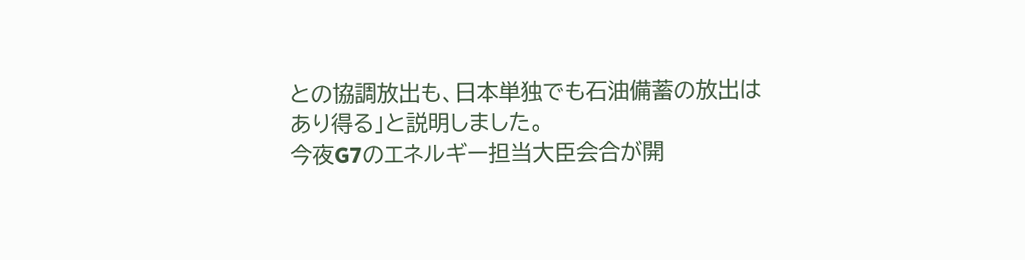との協調放出も、日本単独でも石油備蓄の放出はあり得る」と説明しました。
今夜G7のエネルギー担当大臣会合が開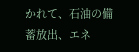かれて、石油の備蓄放出、エネ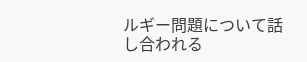ルギー問題について話し合われる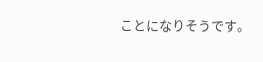ことになりそうです。